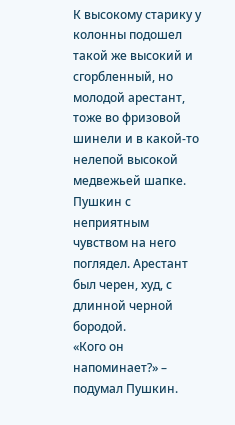К высокому старику у колонны подошел такой же высокий и сгорбленный, но молодой арестант, тоже во фризовой шинели и в какой-то нелепой высокой медвежьей шапке.
Пушкин с неприятным чувством на него поглядел. Арестант был черен, худ, с длинной черной бородой.
«Кого он напоминает?» – подумал Пушкин.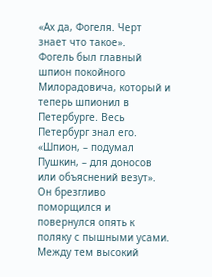«Ах да, Фогеля. Черт знает что такое».
Фогель был главный шпион покойного Милорадовича, который и теперь шпионил в Петербурге. Весь Петербург знал его.
«Шпион, – подумал Пушкин, – для доносов или объяснений везут».
Он брезгливо поморщился и повернулся опять к поляку с пышными усами.
Между тем высокий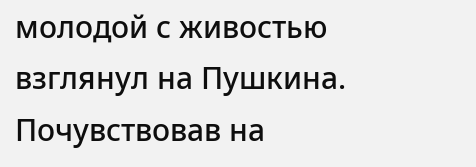молодой с живостью взглянул на Пушкина. Почувствовав на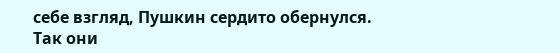себе взгляд, Пушкин сердито обернулся.
Так они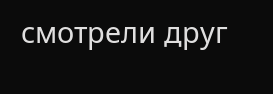смотрели друг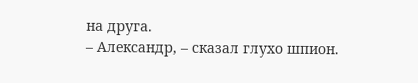на друга.
– Александр, – сказал глухо шпион.